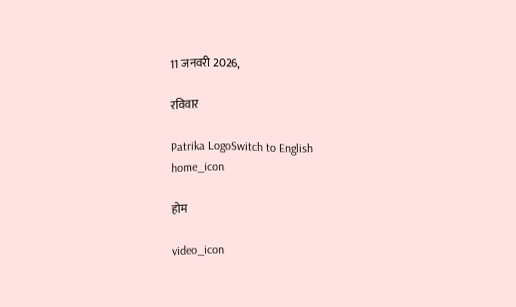11 जनवरी 2026,

रविवार

Patrika LogoSwitch to English
home_icon

होम

video_icon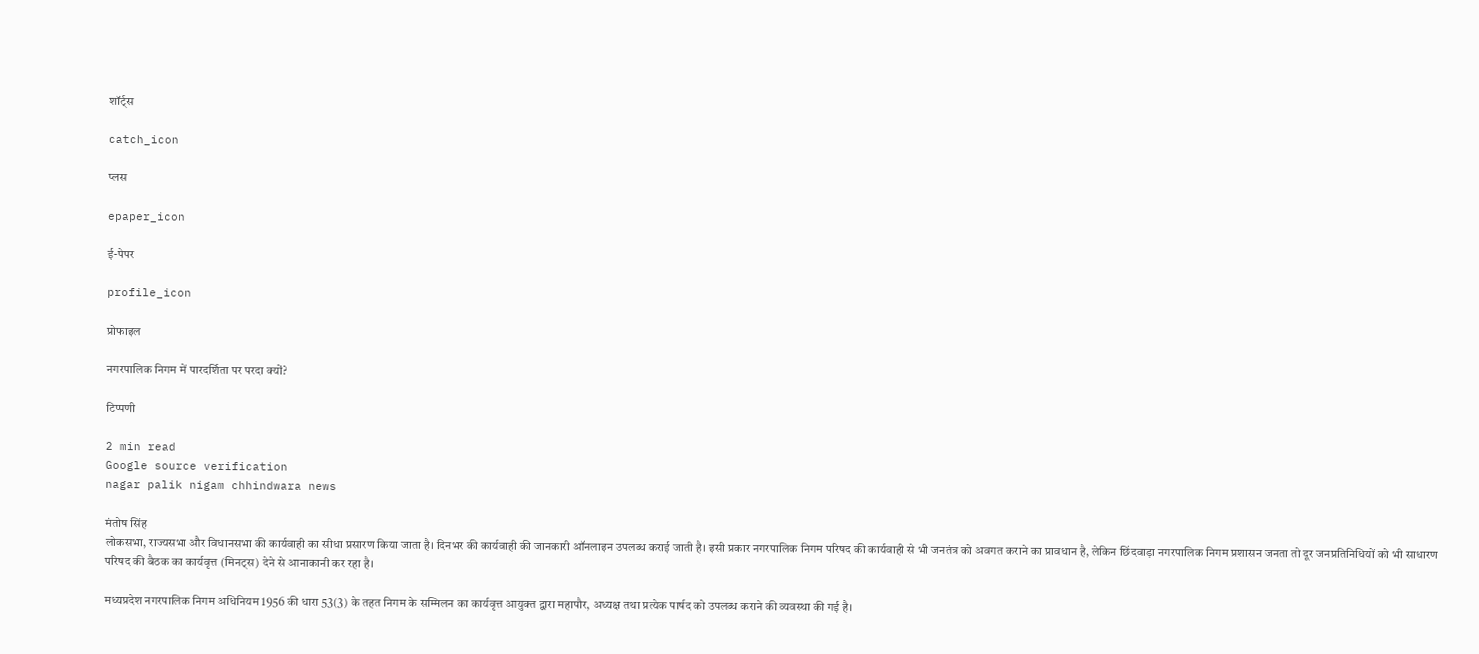शॉर्ट्स

catch_icon

प्लस

epaper_icon

ई-पेपर

profile_icon

प्रोफाइल

नगरपालिक निगम में पारदर्शिता पर परदा क्यों?

टिप्पणी

2 min read
Google source verification
nagar palik nigam chhindwara news

मंतोष सिंह
लोकसभा, राज्यसभा और विधानसभा की कार्यवाही का सीधा प्रसारण किया जाता है। दिनभर की कार्यवाही की जानकारी ऑनलाइन उपलब्ध कराई जाती है। इसी प्रकार नगरपालिक निगम परिषद की कार्यवाही से भी जनतंत्र को अवगत कराने का प्रावधान है, लेकिन छिंदवाड़ा नगरपालिक निगम प्रशासन जनता तो दूर जनप्रतिनिधियों को भी साधारण परिषद की बैठक का कार्यवृत्त (मिनट्स) देने से आनाकानी कर रहा है।

मध्यप्रदेश नगरपालिक निगम अधिनियम 1956 की धारा 53(3) के तहत निगम के सम्मिलन का कार्यवृत्त आयुक्त द्वारा महापौर, अध्यक्ष तथा प्रत्येक पार्षद को उपलब्ध कराने की व्यवस्था की गई है।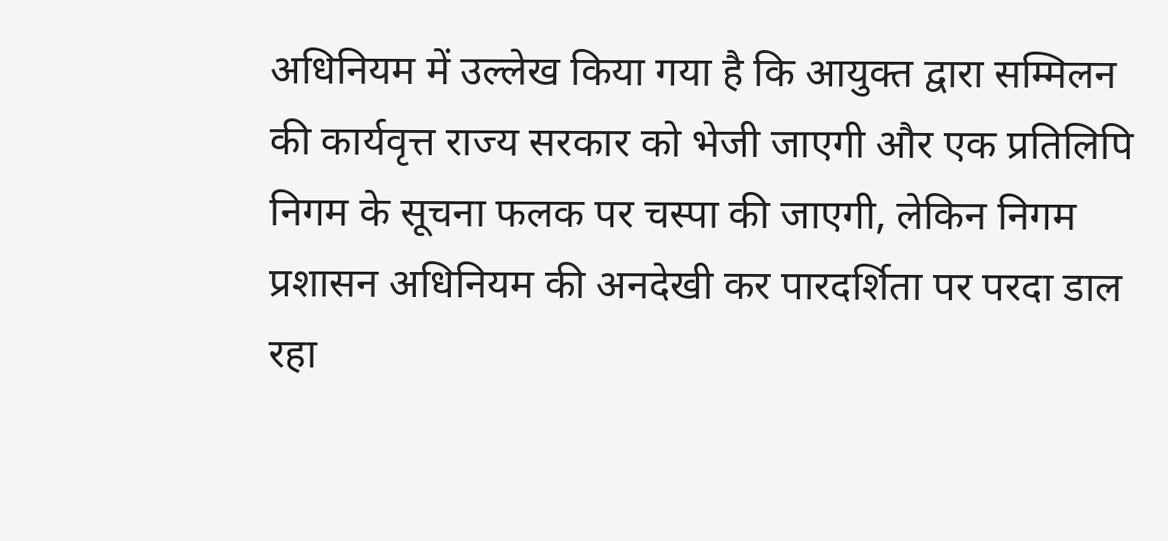अधिनियम में उल्लेख किया गया है कि आयुक्त द्वारा सम्मिलन की कार्यवृत्त राज्य सरकार को भेजी जाएगी और एक प्रतिलिपि निगम के सूचना फलक पर चस्पा की जाएगी, लेकिन निगम प्रशासन अधिनियम की अनदेखी कर पारदर्शिता पर परदा डाल रहा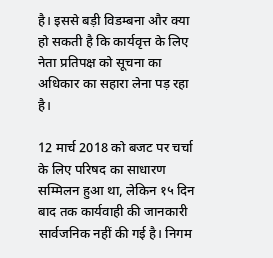है। इससे बड़ी विडम्बना और क्या हो सकती है कि कार्यवृत्त के लिए नेता प्रतिपक्ष को सूचना का अधिकार का सहारा लेना पड़ रहा है।

12 मार्च 2018 को बजट पर चर्चा के लिए परिषद का साधारण सम्मिलन हुआ था, लेकिन १५ दिन बाद तक कार्यवाही की जानकारी सार्वजनिक नहीं की गई है। निगम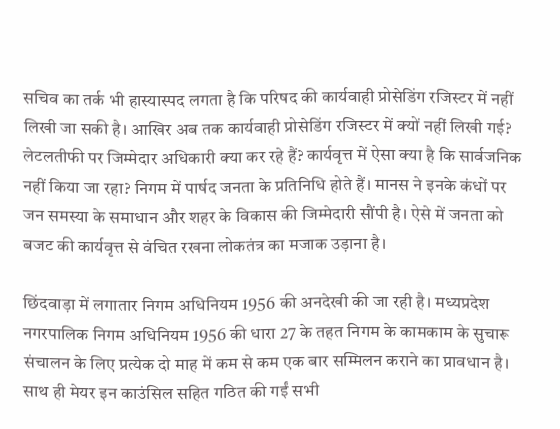सचिव का तर्क भी हास्यास्पद लगता है कि परिषद की कार्यवाही प्रोसेडिंग रजिस्टर में नहीं लिखी जा सकी है। आखिर अब तक कार्यवाही प्रोसेडिंग रजिस्टर में क्यों नहीं लिखी गई? लेटलतीफी पर जिम्मेदार अधिकारी क्या कर रहे हैं? कार्यवृत्त में ऐसा क्या है कि सार्वजनिक नहीं किया जा रहा? निगम में पार्षद जनता के प्रतिनिधि होते हैं। मानस ने इनके कंधों पर जन समस्या के समाधान और शहर के विकास की जिम्मेदारी सौंपी है। ऐसे में जनता को बजट की कार्यवृत्त से वंचित रखना लोकतंत्र का मजाक उड़ाना है।

छिंदवाड़ा में लगातार निगम अधिनियम 1956 की अनदेखी की जा रही है। मध्यप्रदेश नगरपालिक निगम अधिनियम 1956 की धारा 27 के तहत निगम के कामकाम के सुचारू संचालन के लिए प्रत्येक दो माह में कम से कम एक बार सम्मिलन कराने का प्रावधान है। साथ ही मेयर इन काउंसिल सहित गठित की गईं सभी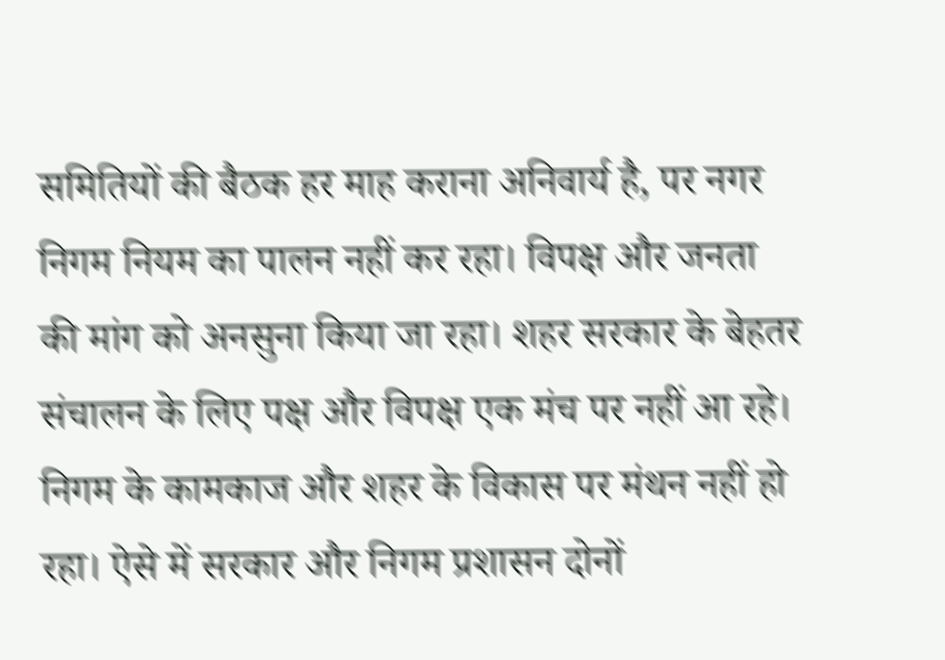समितियों की बैठक हर माह कराना अनिवार्य है, पर नगर निगम नियम का पालन नहीं कर रहा। विपक्ष और जनता की मांग को अनसुना किया जा रहा। शहर सरकार के बेहतर संचालन के लिए पक्ष और विपक्ष एक मंच पर नहीं आ रहे। निगम के कामकाज और शहर के विकास पर मंथन नहीं हो रहा। ऐसे में सरकार और निगम प्रशासन दोनों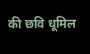की छवि धूमिल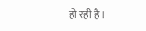हो रही है।